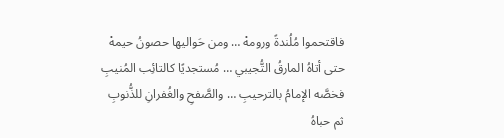فاقتحموا مُلُندةً ورومهْ … ومن حَواليها حصونُ حيمهْ
حتى أتاهُ المارقُ التُّجيبي … مُستجديًا كالتائِب المُنيبِ
فخصَّه الإمامُ بالترحيبِ … والصَّفحِ والغُفرانِ للذُّنوبِ
ثم حباهُ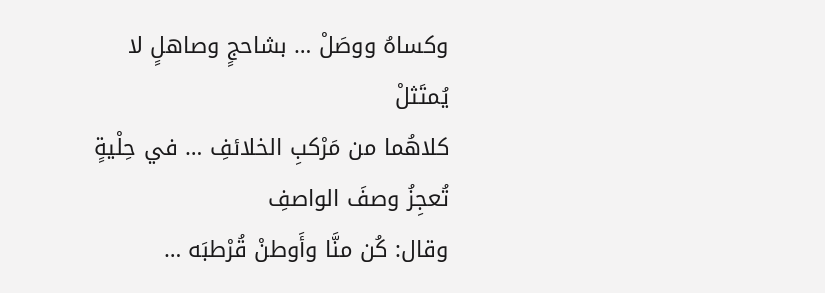وكساهُ ووصَلْ … بشاحجٍ وصاهلٍ لا يُمتَثلْ
كلاهُما من مَرْكبِ الخلائفِ … في حِلْيةٍ تُعجِزُ وصفَ الواصفِ
وقال: كُن منَّا وأَوطنْ قُرْطبَه …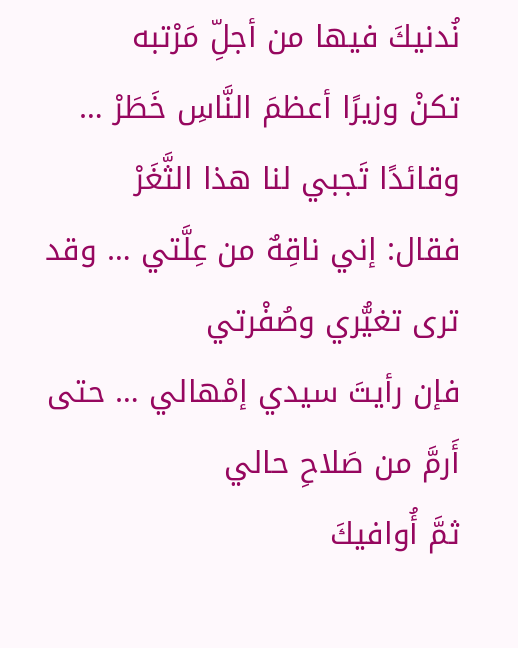نُدنيكَ فيها من أجلِّ مَرْتبه
تكنْ وزيرًا أعظمَ النَّاسِ خَطَرْ … وقائدًا تَجبي لنا هذا الثَّغَرْ
فقال: إني ناقِهٌ من عِلَّتي … وقد ترى تغيُّري وصُفْرتي
فإن رأيتَ سيدي إمْهالي … حتى أَرمَّ من صَلاحِ حالي
ثمَّ أُوافيكَ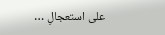على استعجالِ …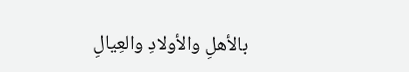بالأهلِ والأولادِ والعِيالِ